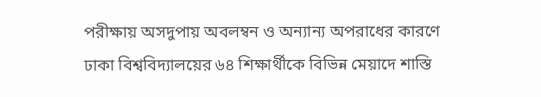পরীক্ষায় অসদুপায় অবলম্বন ও অন্যান্য অপরাধের কারণে ঢাকা বিশ্ববিদ্যালয়ের ৬৪ শিক্ষার্থীকে বিভিন্ন মেয়াদে শাস্তি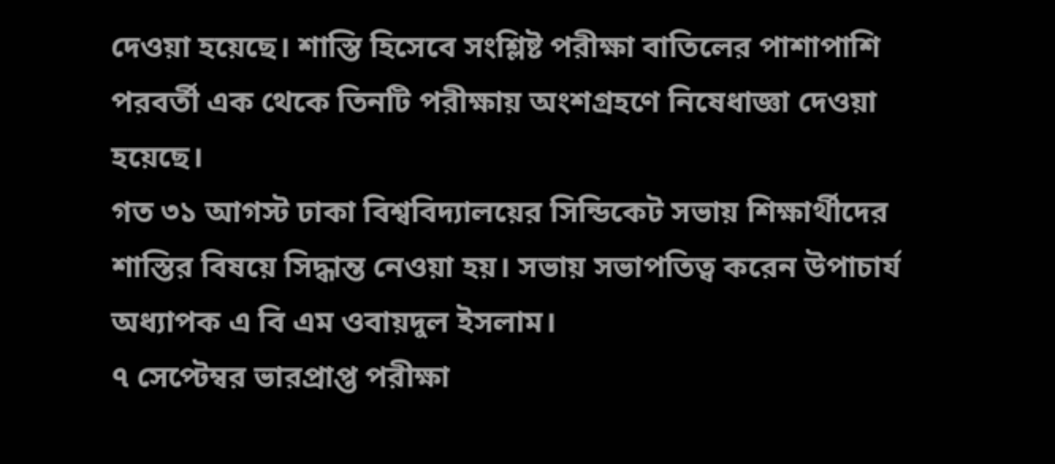দেওয়া হয়েছে। শাস্তি হিসেবে সংশ্লিষ্ট পরীক্ষা বাতিলের পাশাপাশি পরবর্তী এক থেকে তিনটি পরীক্ষায় অংশগ্রহণে নিষেধাজ্ঞা দেওয়া হয়েছে।
গত ৩১ আগস্ট ঢাকা বিশ্ববিদ্যালয়ের সিন্ডিকেট সভায় শিক্ষার্থীদের শাস্তির বিষয়ে সিদ্ধান্ত নেওয়া হয়। সভায় সভাপতিত্ব করেন উপাচার্য অধ্যাপক এ বি এম ওবায়দুল ইসলাম।
৭ সেপ্টেম্বর ভারপ্রাপ্ত পরীক্ষা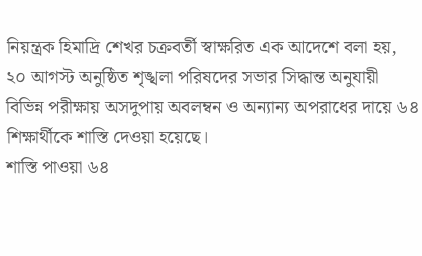নিয়ন্ত্রক হিমাদ্রি শেখর চক্রবর্তী স্বাক্ষরিত এক আদেশে বলা হয়, ২০ আগস্ট অনুষ্ঠিত শৃঙ্খলা পরিষদের সভার সিদ্ধান্ত অনুযায়ী বিভিন্ন পরীক্ষায় অসদুপায় অবলম্বন ও অন্যান্য অপরাধের দায়ে ৬৪ শিক্ষার্থীকে শাস্তি দেওয়া হয়েছে।
শাস্তি পাওয়া ৬৪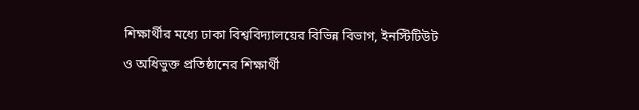শিক্ষার্থীর মধ্যে ঢাকা বিশ্ববিদ্যালয়ের বিভিন্ন বিভাগ, ইনস্টিটিউট ও অধিভুক্ত প্রতিষ্ঠানের শিক্ষার্থী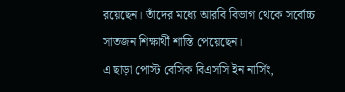রয়েছেন। তাঁদের মধ্যে আরবি বিভাগ থেকে সর্বোচ্চ সাতজন শিক্ষার্থী শাস্তি পেয়েছেন।
এ ছাড়া পোস্ট বেসিক বিএসসি ইন নার্সিং,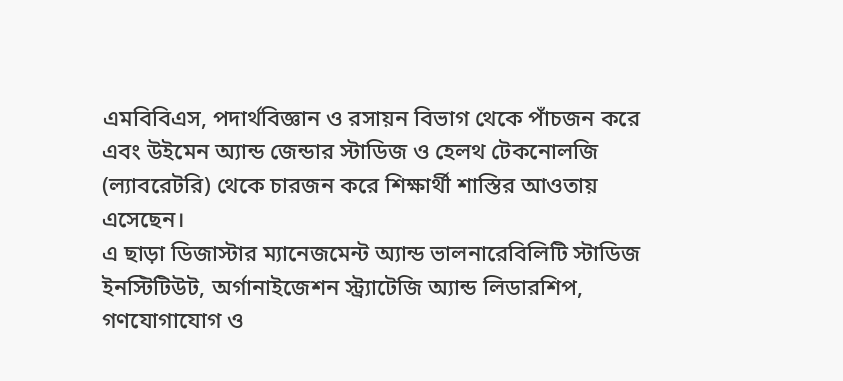এমবিবিএস, পদার্থবিজ্ঞান ও রসায়ন বিভাগ থেকে পাঁচজন করে এবং উইমেন অ্যান্ড জেন্ডার স্টাডিজ ও হেলথ টেকনোলজি (ল্যাবরেটরি) থেকে চারজন করে শিক্ষার্থী শাস্তির আওতায় এসেছেন।
এ ছাড়া ডিজাস্টার ম্যানেজমেন্ট অ্যান্ড ভালনারেবিলিটি স্টাডিজ ইনস্টিটিউট, অর্গানাইজেশন স্ট্র্যাটেজি অ্যান্ড লিডারশিপ, গণযোগাযোগ ও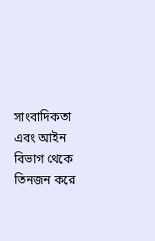সাংবাদিকতা এবং আইন বিভাগ থেকে তিনজন করে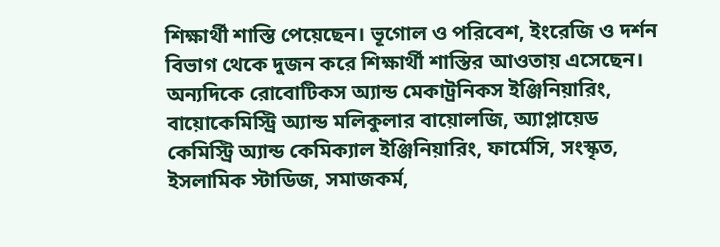শিক্ষার্থী শাস্তি পেয়েছেন। ভূগোল ও পরিবেশ, ইংরেজি ও দর্শন বিভাগ থেকে দুজন করে শিক্ষার্থী শাস্তির আওতায় এসেছেন।
অন্যদিকে রোবোটিকস অ্যান্ড মেকাট্রনিকস ইঞ্জিনিয়ারিং, বায়োকেমিস্ট্রি অ্যান্ড মলিকুলার বায়োলজি, অ্যাপ্লায়েড কেমিস্ট্রি অ্যান্ড কেমিক্যাল ইঞ্জিনিয়ারিং, ফার্মেসি, সংস্কৃত, ইসলামিক স্টাডিজ, সমাজকর্ম,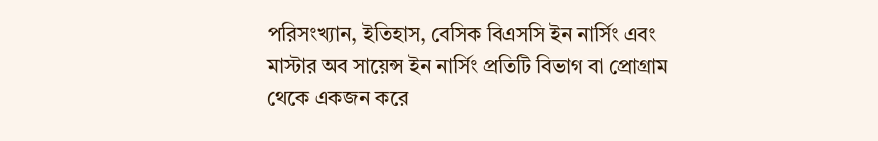পরিসংখ্যান, ইতিহাস, বেসিক বিএসসি ইন নার্সিং এবং মাস্টার অব সায়েন্স ইন নার্সিং প্রতিটি বিভাগ বা প্রোগ্রাম থেকে একজন করে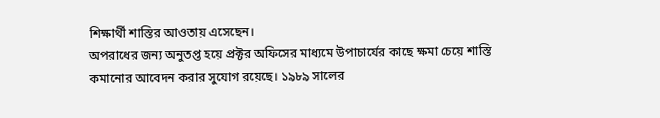শিক্ষার্থী শাস্তির আওতায় এসেছেন।
অপরাধের জন্য অনুতপ্ত হয়ে প্রক্টর অফিসের মাধ্যমে উপাচার্যের কাছে ক্ষমা চেয়ে শাস্তি কমানোর আবেদন করার সুযোগ রয়েছে। ১৯৮৯ সালের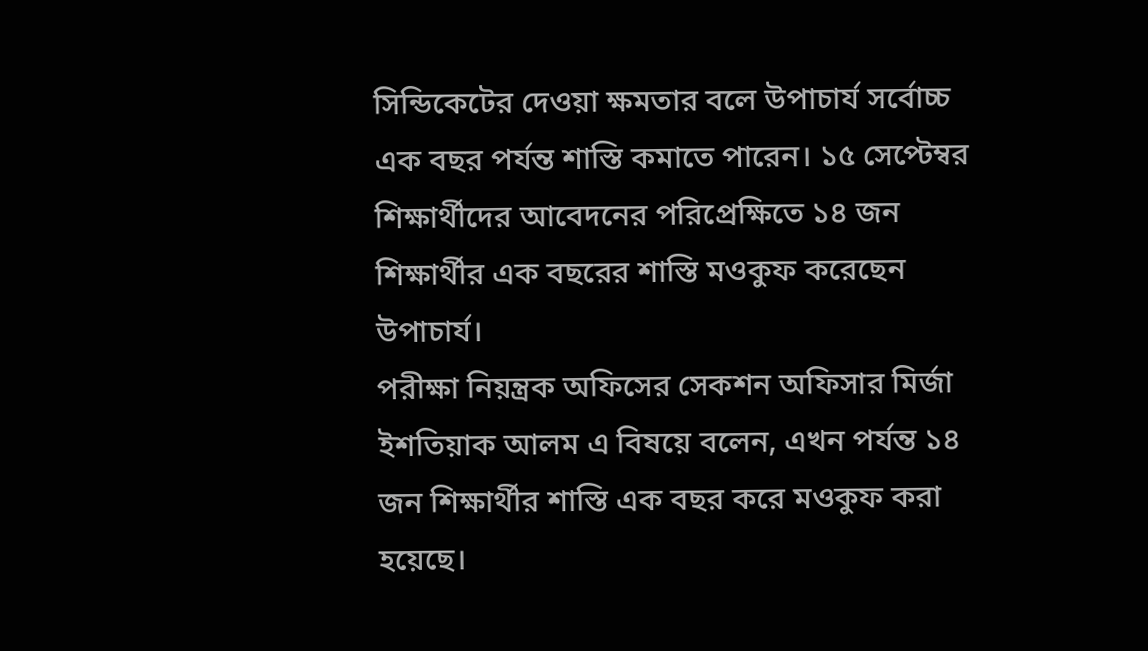সিন্ডিকেটের দেওয়া ক্ষমতার বলে উপাচার্য সর্বোচ্চ এক বছর পর্যন্ত শাস্তি কমাতে পারেন। ১৫ সেপ্টেম্বর শিক্ষার্থীদের আবেদনের পরিপ্রেক্ষিতে ১৪ জন শিক্ষার্থীর এক বছরের শাস্তি মওকুফ করেছেন উপাচার্য।
পরীক্ষা নিয়ন্ত্রক অফিসের সেকশন অফিসার মির্জা ইশতিয়াক আলম এ বিষয়ে বলেন, এখন পর্যন্ত ১৪ জন শিক্ষার্থীর শাস্তি এক বছর করে মওকুফ করা হয়েছে।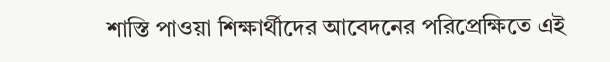শাস্তি পাওয়া শিক্ষার্থীদের আবেদনের পরিপ্রেক্ষিতে এই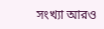সংখ্যা আরও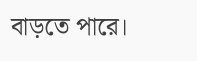বাড়তে পারে।